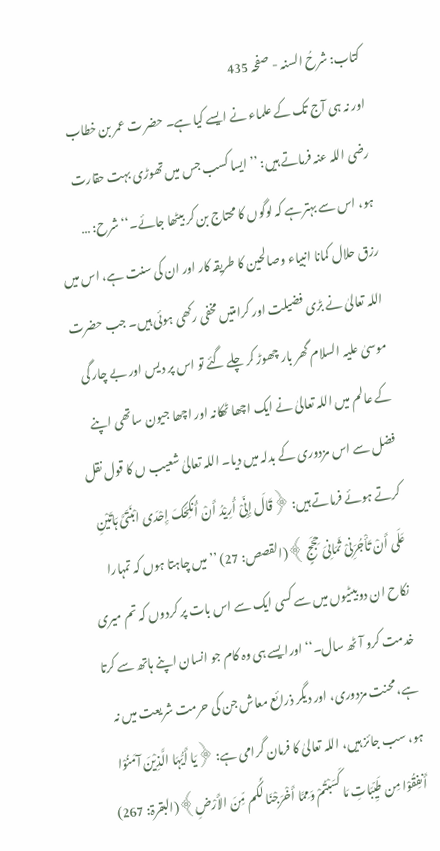کتاب: شرحُ السنہ - صفحہ 435
اور نہ ہی آج تک کے علماء نے ایسے کیا ہے۔ حضر ت عمر بن خطاب رضی اللہ عنہ فرماتے ہیں: ’’ ایسا کسب جس میں تھوڑی بہت حقارت ہو، اس سے بہترہے کہ لوگوں کا محتاج بن کر بیٹھا جائے۔‘‘ شرح: … رزق حلال کمانا انبیاء وصالحین کا طریقہ کار اور ان کی سنت ہے، اس میں اللہ تعالیٰ نے بڑی فضیلت اور کرامتیں مخفی رکھی ہوئی ہیں۔ جب حضرت موسیٰ علیہ السلام گھر بار چھوڑ کر چلے گئے تو اس پر دیس اور بے چار گی کے عالم میں اللہ تعالیٰ نے ایک اچھا ٹھکانہ اور اچھا جیون ساتھی اپنے فضل سے اس مزدوری کے بدلہ میں دیا۔ اللہ تعالیٰ شعیب ں کا قول نقل کرتے ہوئے فرماتے ہیں: ﴿قَالَ إِنِّیْ أُرِیْدُ أَنْ أُنکِحَکَ إِحْدَی ابْنَتَیَّ ہَاتَیْنِ عَلَی أَنْ تَأْجُرَنِیْ ثَمَانِیَ حِجَجٍ ﴾(القصص: 27) ’’میں چاہتا ہوں کہ تمہارا نکاح ان دوبیٹیوں میں سے کسی ایک سے اس بات پر کردوں کہ تم میری خدمت کرو آٹھ سال۔‘‘ اورایسے ہی وہ کام جو انسان اپنے ہاتھ سے کرتا ہے، محنت مزدوری، اور دیگر ذرائع معاش جن کی حرمت شریعت میں نہ ہو، سب جائز ہیں، اللہ تعالیٰ کا فرمان گرامی ہے: ﴿یَا أَیُّہَا الَّذِیْنَ آمَنُوْا أَنفِقُوْا مِن طَیِّبَاتِ مَا کَسَبْتُمْ وَمِمَّا أَخْرَجْنَا لَکُم مِّنَ الأَرْضِ﴾(البقرۃ: 267)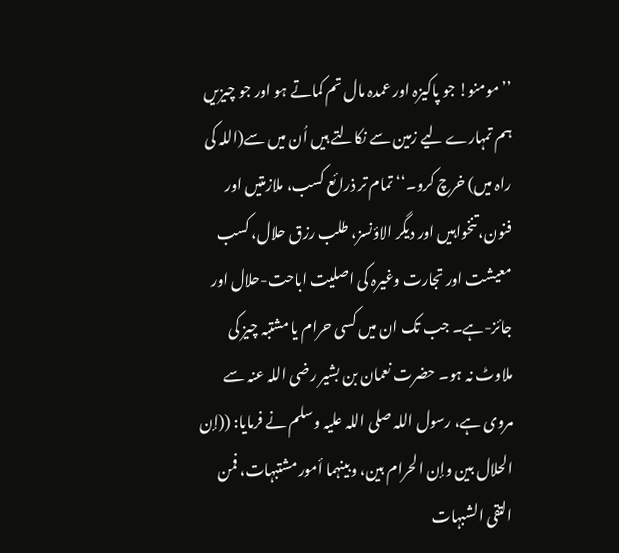’’ مومنو! جو پاکیزہ اور عمدہ مال تم کماتے ہو اور جو چیزیں ہم تمہارے لیے زمین سے نکالتے ہیں اُن میں سے(اللہ کی راہ میں) خرچ کرو۔‘‘ تمام تر ذرائع کسب، ملازمتیں اور فنون، تنخواہیں اور دیگر الاؤنسز، طلب رزق حلال، کسب معیشت اور تجارت وغیرہ کی اصلیت اباحت-حلال اور جائز-ہے۔ جب تک ان میں کسی حرام یا مشتبہ چیز کی ملاوٹ نہ ہو۔ حضرت نعمان بن بشیر رضی اللہ عنہ سے مروی ہے، رسول اللہ صلی اللہ علیہ وسلم نے فرمایا: ((إن الحلال بین وإن الحرام بین، وبینہما أمور مشتبہات، فمن التقی الشبہات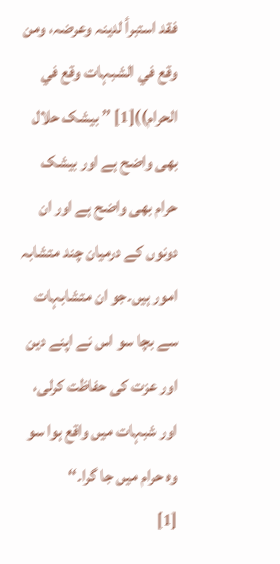فقد استبرأ لدینہ وعرضہ، ومن وقع في الشبہات وقع في الحرام))[1] ’’ بیشک حلال بھی واضح ہے اور بیشک حرام بھی واضح ہے اور ان دونوں کے درمیان چند متشابہ امور ہیں۔جو ان متشابہات سے بچا سو اس نے اپنے دین اور عزت کی حفاظت کرلی، اور شبہات میں واقع ہوا سو وہ حرام میں جا گرا۔‘‘
[1]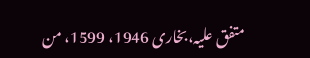متفق علیہ،بخاری 1946، 1599، من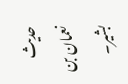حدیث نعمان بن بشیر۔